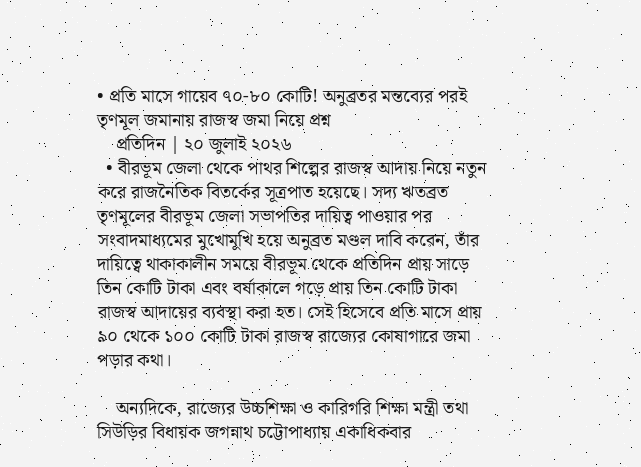• প্রতি মাসে গায়েব ৭০-৮০ কোটি! অনুব্রতর মন্তব্যের পরই তৃণমূল জমানায় রাজস্ব জমা নিয়ে প্রশ্ন
    প্রতিদিন | ২০ জুলাই ২০২৬
  • বীরভূম জেলা থেকে পাথর শিল্পের রাজস্ব আদায় নিয়ে নতুন করে রাজনৈতিক বিতর্কের সূত্রপাত হয়েছে। সদ্য ঋতব্রত তৃণমূলের বীরভূম জেলা সভাপতির দায়িত্ব পাওয়ার পর সংবাদমাধ্যমের মুখোমুখি হয়ে অনুব্রত মণ্ডল দাবি করেন, তাঁর দায়িত্বে থাকাকালীন সময়ে বীরভূম থেকে প্রতিদিন প্রায় সাড়ে তিন কোটি টাকা এবং বর্ষাকালে গড়ে প্রায় তিন কোটি টাকা রাজস্ব আদায়ের ব্যবস্থা করা হত। সেই হিসেবে প্রতি মাসে প্রায় ৯০ থেকে ১০০ কোটি টাকা রাজস্ব রাজ্যের কোষাগারে জমা পড়ার কথা।

    অন্যদিকে, রাজ্যের উচ্চশিক্ষা ও কারিগরি শিক্ষা মন্ত্রী তথা সিউড়ির বিধায়ক জগন্নাথ চট্টোপাধ্যায় একাধিকবার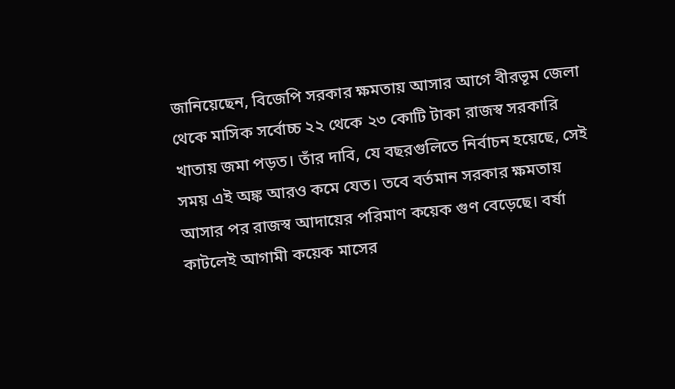জানিয়েছেন, বিজেপি সরকার ক্ষমতায় আসার আগে বীরভূম জেলা থেকে মাসিক সর্বোচ্চ ২২ থেকে ২৩ কোটি টাকা রাজস্ব সরকারি খাতায় জমা পড়ত। তাঁর দাবি, যে বছরগুলিতে নির্বাচন হয়েছে, সেই সময় এই অঙ্ক আরও কমে যেত। তবে বর্তমান সরকার ক্ষমতায় আসার পর রাজস্ব আদায়ের পরিমাণ কয়েক গুণ বেড়েছে। বর্ষা কাটলেই আগামী কয়েক মাসের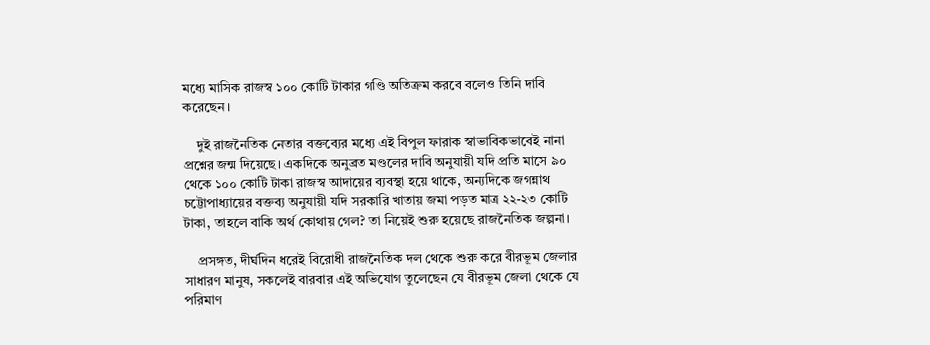মধ্যে মাসিক রাজস্ব ১০০ কোটি টাকার গণ্ডি অতিক্রম করবে বলেও তিনি দাবি করেছেন।

    দুই রাজনৈতিক নেতার বক্তব্যের মধ্যে এই বিপুল ফারাক স্বাভাবিকভাবেই নানা প্রশ্নের জন্ম দিয়েছে। একদিকে অনুব্রত মণ্ডলের দাবি অনুযায়ী যদি প্রতি মাসে ৯০ থেকে ১০০ কোটি টাকা রাজস্ব আদায়ের ব্যবস্থা হয়ে থাকে, অন্যদিকে জগন্নাথ চট্টোপাধ্যায়ের বক্তব্য অনুযায়ী যদি সরকারি খাতায় জমা পড়ত মাত্র ২২-২৩ কোটি টাকা, তাহলে বাকি অর্থ কোথায় গেল? তা নিয়েই শুরু হয়েছে রাজনৈতিক জল্পনা।

    প্রসঙ্গত, দীর্ঘদিন ধরেই বিরোধী রাজনৈতিক দল থেকে শুরু করে বীরভূম জেলার সাধারণ মানুষ, সকলেই বারবার এই অভিযোগ তুলেছেন যে বীরভূম জেলা থেকে যে পরিমাণ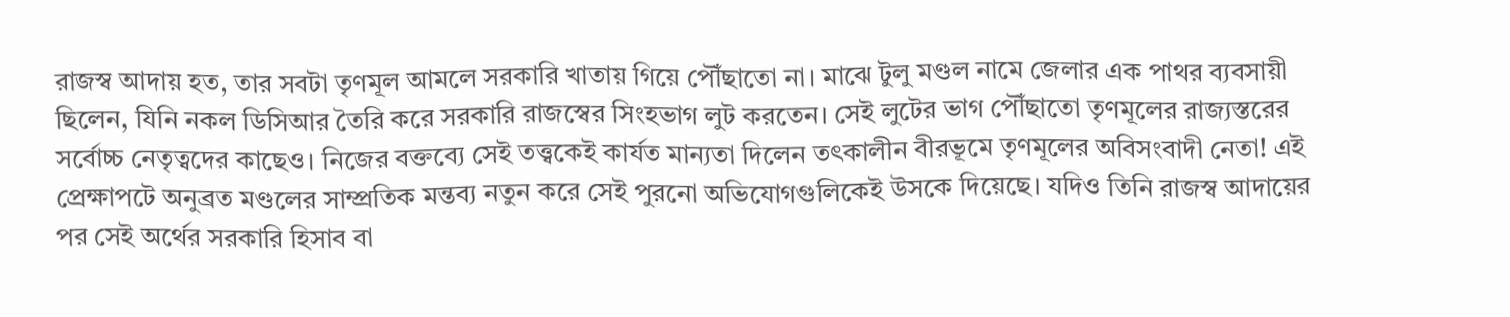রাজস্ব আদায় হত, তার সবটা তৃণমূল আমলে সরকারি খাতায় গিয়ে পৌঁছাতো না। মাঝে টুলু মণ্ডল নামে জেলার এক পাথর ব্যবসায়ী ছিলেন, যিনি নকল ডিসিআর তৈরি করে সরকারি রাজস্বের সিংহভাগ লুট করতেন। সেই লুটের ভাগ পৌঁছাতো তৃণমূলের রাজ্যস্তরের সর্বোচ্চ নেতৃত্বদের কাছেও। নিজের বক্তব্যে সেই তত্ত্বকেই কার্যত মান্যতা দিলেন তৎকালীন বীরভূমে তৃণমূলের অবিসংবাদী নেতা! এই প্রেক্ষাপটে অনুব্রত মণ্ডলের সাম্প্রতিক মন্তব্য নতুন করে সেই পুরনো অভিযোগগুলিকেই উসকে দিয়েছে। যদিও তিনি রাজস্ব আদায়ের পর সেই অর্থের সরকারি হিসাব বা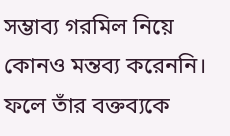সম্ভাব্য গরমিল নিয়ে কোনও মন্তব্য করেননি। ফলে তাঁর বক্তব্যকে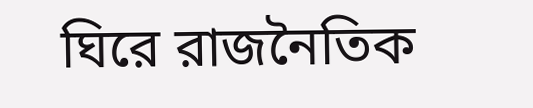ঘিরে রাজনৈতিক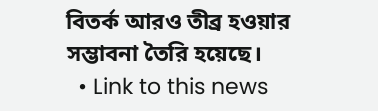বিতর্ক আরও তীব্র হওয়ার সম্ভাবনা তৈরি হয়েছে।
  • Link to this news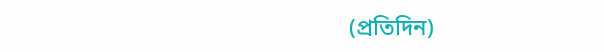(প্রতিদিন)